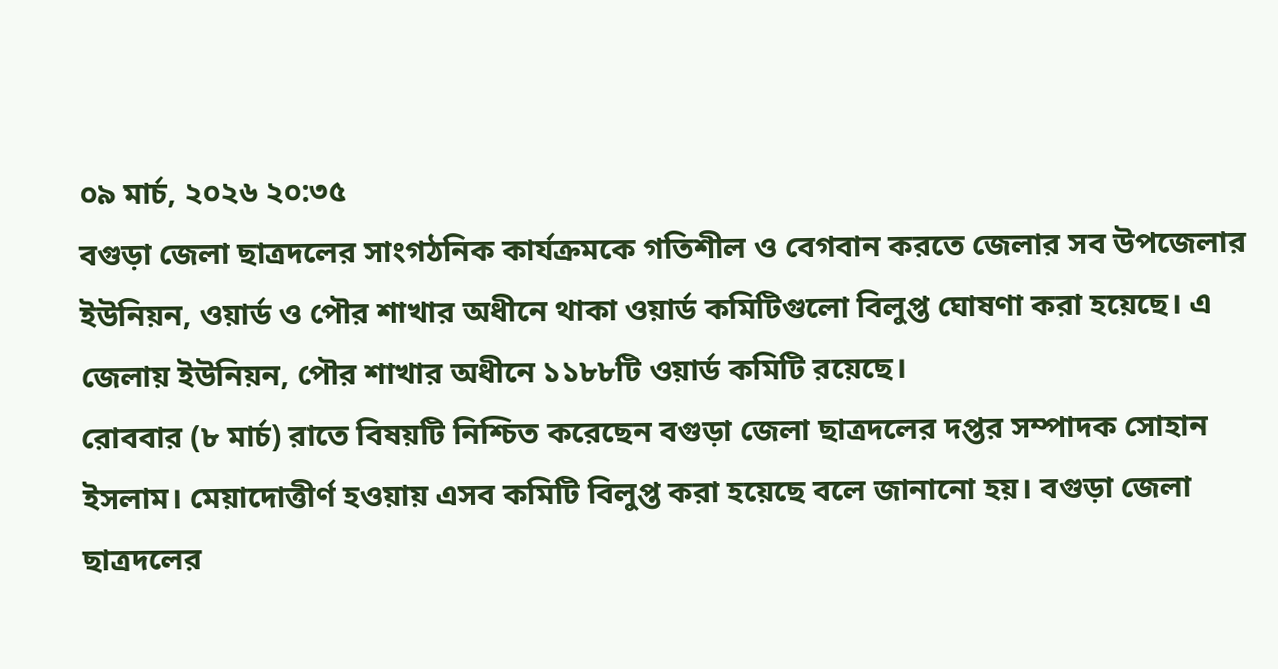০৯ মার্চ, ২০২৬ ২০:৩৫
বগুড়া জেলা ছাত্রদলের সাংগঠনিক কার্যক্রমকে গতিশীল ও বেগবান করতে জেলার সব উপজেলার ইউনিয়ন, ওয়ার্ড ও পৌর শাখার অধীনে থাকা ওয়ার্ড কমিটিগুলো বিলুপ্ত ঘোষণা করা হয়েছে। এ জেলায় ইউনিয়ন, পৌর শাখার অধীনে ১১৮৮টি ওয়ার্ড কমিটি রয়েছে।
রোববার (৮ মার্চ) রাতে বিষয়টি নিশ্চিত করেছেন বগুড়া জেলা ছাত্রদলের দপ্তর সম্পাদক সোহান ইসলাম। মেয়াদোত্তীর্ণ হওয়ায় এসব কমিটি বিলুপ্ত করা হয়েছে বলে জানানো হয়। বগুড়া জেলা ছাত্রদলের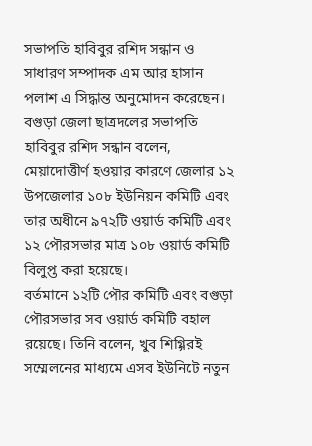সভাপতি হাবিবুর রশিদ সন্ধান ও সাধারণ সম্পাদক এম আর হাসান পলাশ এ সিদ্ধান্ত অনুমোদন করেছেন।
বগুড়া জেলা ছাত্রদলের সভাপতি হাবিবুর রশিদ সন্ধান বলেন, মেয়াদোত্তীর্ণ হওয়ার কারণে জেলার ১২ উপজেলার ১০৮ ইউনিয়ন কমিটি এবং তার অধীনে ৯৭২টি ওয়ার্ড কমিটি এবং ১২ পৌরসভার মাত্র ১০৮ ওয়ার্ড কমিটি বিলুপ্ত করা হয়েছে।
বর্তমানে ১২টি পৌর কমিটি এবং বগুড়া পৌরসভার সব ওয়ার্ড কমিটি বহাল রয়েছে। তিনি বলেন, খুব শিগ্গিরই সম্মেলনের মাধ্যমে এসব ইউনিটে নতুন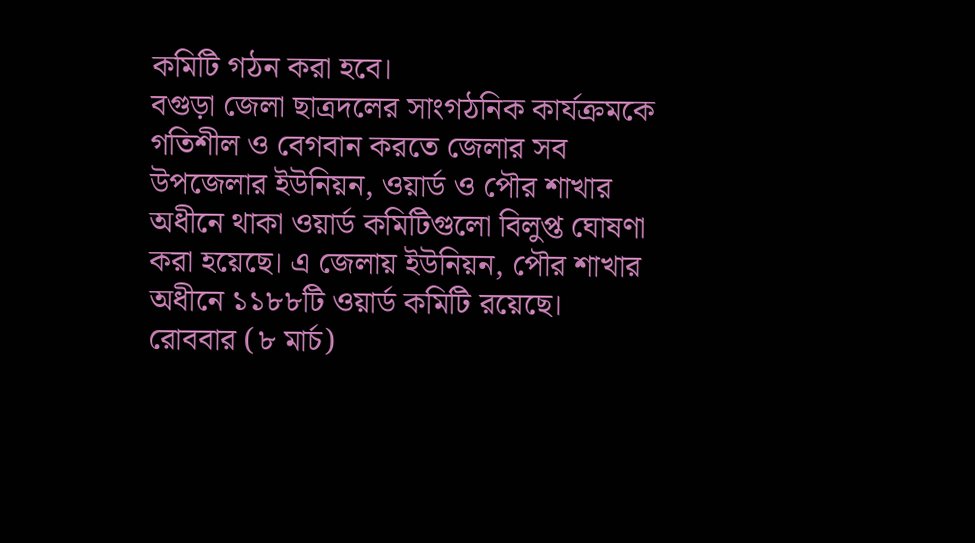কমিটি গঠন করা হবে।
বগুড়া জেলা ছাত্রদলের সাংগঠনিক কার্যক্রমকে গতিশীল ও বেগবান করতে জেলার সব উপজেলার ইউনিয়ন, ওয়ার্ড ও পৌর শাখার অধীনে থাকা ওয়ার্ড কমিটিগুলো বিলুপ্ত ঘোষণা করা হয়েছে। এ জেলায় ইউনিয়ন, পৌর শাখার অধীনে ১১৮৮টি ওয়ার্ড কমিটি রয়েছে।
রোববার (৮ মার্চ)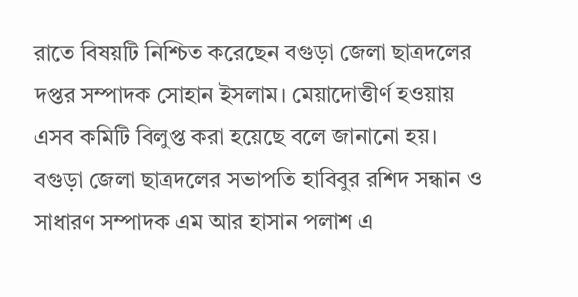রাতে বিষয়টি নিশ্চিত করেছেন বগুড়া জেলা ছাত্রদলের দপ্তর সম্পাদক সোহান ইসলাম। মেয়াদোত্তীর্ণ হওয়ায় এসব কমিটি বিলুপ্ত করা হয়েছে বলে জানানো হয়। বগুড়া জেলা ছাত্রদলের সভাপতি হাবিবুর রশিদ সন্ধান ও সাধারণ সম্পাদক এম আর হাসান পলাশ এ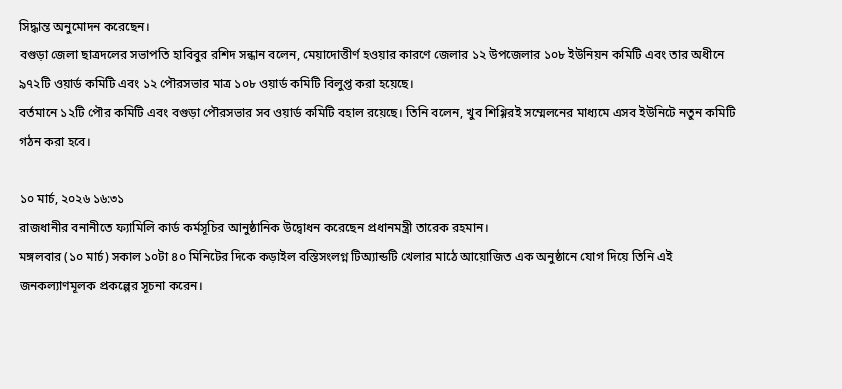সিদ্ধান্ত অনুমোদন করেছেন।
বগুড়া জেলা ছাত্রদলের সভাপতি হাবিবুর রশিদ সন্ধান বলেন, মেয়াদোত্তীর্ণ হওয়ার কারণে জেলার ১২ উপজেলার ১০৮ ইউনিয়ন কমিটি এবং তার অধীনে ৯৭২টি ওয়ার্ড কমিটি এবং ১২ পৌরসভার মাত্র ১০৮ ওয়ার্ড কমিটি বিলুপ্ত করা হয়েছে।
বর্তমানে ১২টি পৌর কমিটি এবং বগুড়া পৌরসভার সব ওয়ার্ড কমিটি বহাল রয়েছে। তিনি বলেন, খুব শিগ্গিরই সম্মেলনের মাধ্যমে এসব ইউনিটে নতুন কমিটি গঠন করা হবে।

১০ মার্চ, ২০২৬ ১৬:৩১
রাজধানীর বনানীতে ফ্যামিলি কার্ড কর্মসূচির আনুষ্ঠানিক উদ্বোধন করেছেন প্রধানমন্ত্রী তারেক রহমান।
মঙ্গলবার (১০ মার্চ) সকাল ১০টা ৪০ মিনিটের দিকে কড়াইল বস্তিসংলগ্ন টিঅ্যান্ডটি খেলার মাঠে আয়োজিত এক অনুষ্ঠানে যোগ দিয়ে তিনি এই জনকল্যাণমূলক প্রকল্পের সূচনা করেন।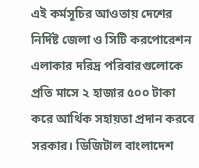এই কর্মসূচির আওতায় দেশের নির্দিষ্ট জেলা ও সিটি করপোরেশন এলাকার দরিদ্র পরিবারগুলোকে প্রতি মাসে ২ হাজার ৫০০ টাকা করে আর্থিক সহায়তা প্রদান করবে সরকার। ডিজিটাল বাংলাদেশ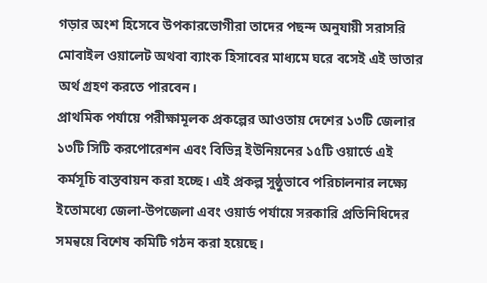গড়ার অংশ হিসেবে উপকারভোগীরা তাদের পছন্দ অনুযায়ী সরাসরি মোবাইল ওয়ালেট অথবা ব্যাংক হিসাবের মাধ্যমে ঘরে বসেই এই ভাতার অর্থ গ্রহণ করতে পারবেন।
প্রাথমিক পর্যায়ে পরীক্ষামূলক প্রকল্পের আওতায় দেশের ১৩টি জেলার ১৩টি সিটি করপোরেশন এবং বিভিন্ন ইউনিয়নের ১৫টি ওয়ার্ডে এই কর্মসূচি বাস্তবায়ন করা হচ্ছে। এই প্রকল্প সুষ্ঠুভাবে পরিচালনার লক্ষ্যে ইতোমধ্যে জেলা-উপজেলা এবং ওয়ার্ড পর্যায়ে সরকারি প্রতিনিধিদের সমন্বয়ে বিশেষ কমিটি গঠন করা হয়েছে।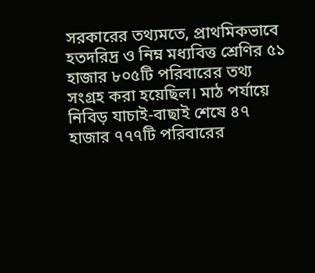সরকারের তথ্যমতে, প্রাথমিকভাবে হতদরিদ্র ও নিম্ন মধ্যবিত্ত শ্রেণির ৫১ হাজার ৮০৫টি পরিবারের তথ্য সংগ্রহ করা হয়েছিল। মাঠ পর্যায়ে নিবিড় যাচাই-বাছাই শেষে ৪৭ হাজার ৭৭৭টি পরিবারের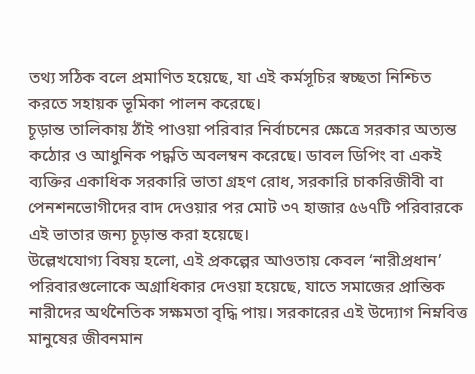তথ্য সঠিক বলে প্রমাণিত হয়েছে, যা এই কর্মসূচির স্বচ্ছতা নিশ্চিত করতে সহায়ক ভূমিকা পালন করেছে।
চূড়ান্ত তালিকায় ঠাঁই পাওয়া পরিবার নির্বাচনের ক্ষেত্রে সরকার অত্যন্ত কঠোর ও আধুনিক পদ্ধতি অবলম্বন করেছে। ডাবল ডিপিং বা একই ব্যক্তির একাধিক সরকারি ভাতা গ্রহণ রোধ, সরকারি চাকরিজীবী বা পেনশনভোগীদের বাদ দেওয়ার পর মোট ৩৭ হাজার ৫৬৭টি পরিবারকে এই ভাতার জন্য চূড়ান্ত করা হয়েছে।
উল্লেখযোগ্য বিষয় হলো, এই প্রকল্পের আওতায় কেবল ‘নারীপ্রধান’ পরিবারগুলোকে অগ্রাধিকার দেওয়া হয়েছে, যাতে সমাজের প্রান্তিক নারীদের অর্থনৈতিক সক্ষমতা বৃদ্ধি পায়। সরকারের এই উদ্যোগ নিম্নবিত্ত মানুষের জীবনমান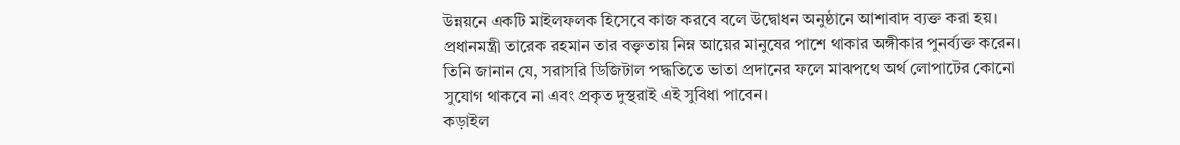উন্নয়নে একটি মাইলফলক হিসেবে কাজ করবে বলে উদ্বোধন অনুষ্ঠানে আশাবাদ ব্যক্ত করা হয়।
প্রধানমন্ত্রী তারেক রহমান তার বক্তৃতায় নিম্ন আয়ের মানুষের পাশে থাকার অঙ্গীকার পুনর্ব্যক্ত করেন। তিনি জানান যে, সরাসরি ডিজিটাল পদ্ধতিতে ভাতা প্রদানের ফলে মাঝপথে অর্থ লোপাটের কোনো সুযোগ থাকবে না এবং প্রকৃত দুস্থরাই এই সুবিধা পাবেন।
কড়াইল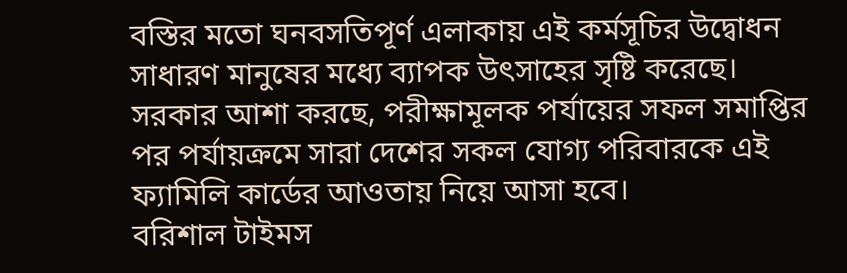বস্তির মতো ঘনবসতিপূর্ণ এলাকায় এই কর্মসূচির উদ্বোধন সাধারণ মানুষের মধ্যে ব্যাপক উৎসাহের সৃষ্টি করেছে। সরকার আশা করছে, পরীক্ষামূলক পর্যায়ের সফল সমাপ্তির পর পর্যায়ক্রমে সারা দেশের সকল যোগ্য পরিবারকে এই ফ্যামিলি কার্ডের আওতায় নিয়ে আসা হবে।
বরিশাল টাইমস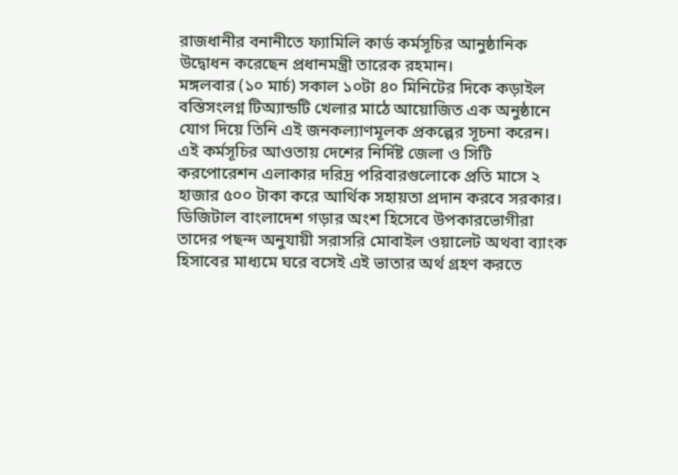রাজধানীর বনানীতে ফ্যামিলি কার্ড কর্মসূচির আনুষ্ঠানিক উদ্বোধন করেছেন প্রধানমন্ত্রী তারেক রহমান।
মঙ্গলবার (১০ মার্চ) সকাল ১০টা ৪০ মিনিটের দিকে কড়াইল বস্তিসংলগ্ন টিঅ্যান্ডটি খেলার মাঠে আয়োজিত এক অনুষ্ঠানে যোগ দিয়ে তিনি এই জনকল্যাণমূলক প্রকল্পের সূচনা করেন।
এই কর্মসূচির আওতায় দেশের নির্দিষ্ট জেলা ও সিটি করপোরেশন এলাকার দরিদ্র পরিবারগুলোকে প্রতি মাসে ২ হাজার ৫০০ টাকা করে আর্থিক সহায়তা প্রদান করবে সরকার। ডিজিটাল বাংলাদেশ গড়ার অংশ হিসেবে উপকারভোগীরা তাদের পছন্দ অনুযায়ী সরাসরি মোবাইল ওয়ালেট অথবা ব্যাংক হিসাবের মাধ্যমে ঘরে বসেই এই ভাতার অর্থ গ্রহণ করতে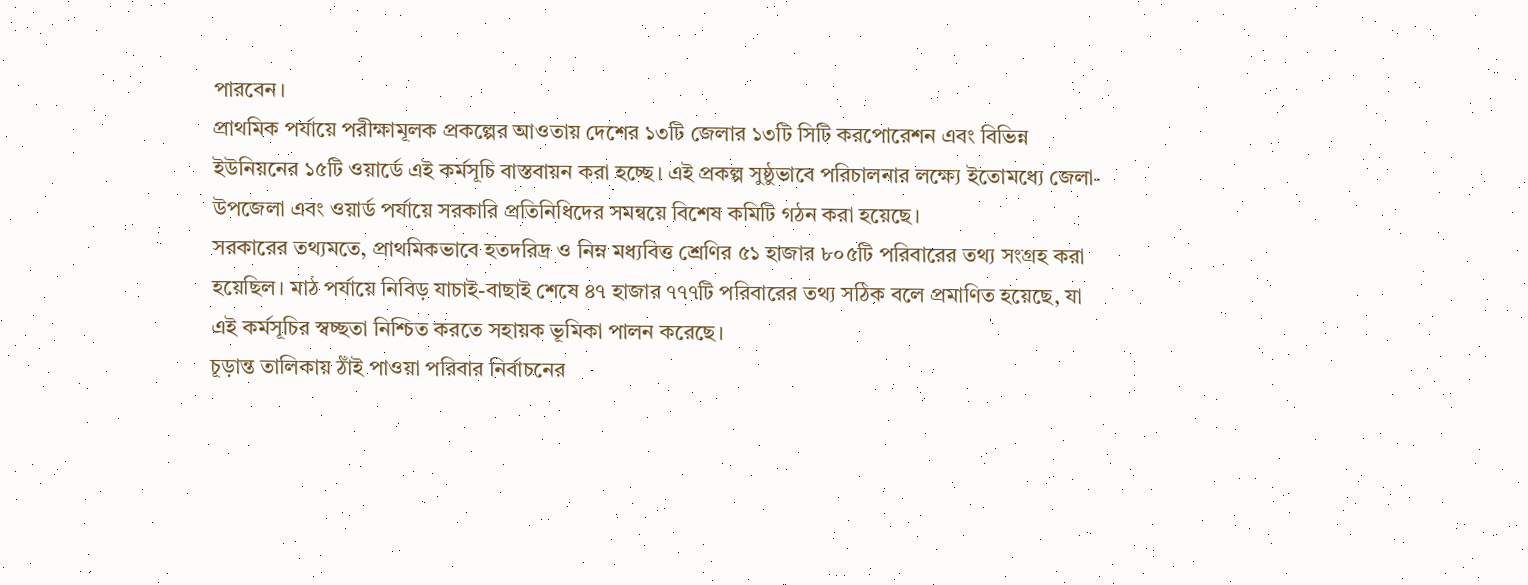পারবেন।
প্রাথমিক পর্যায়ে পরীক্ষামূলক প্রকল্পের আওতায় দেশের ১৩টি জেলার ১৩টি সিটি করপোরেশন এবং বিভিন্ন ইউনিয়নের ১৫টি ওয়ার্ডে এই কর্মসূচি বাস্তবায়ন করা হচ্ছে। এই প্রকল্প সুষ্ঠুভাবে পরিচালনার লক্ষ্যে ইতোমধ্যে জেলা-উপজেলা এবং ওয়ার্ড পর্যায়ে সরকারি প্রতিনিধিদের সমন্বয়ে বিশেষ কমিটি গঠন করা হয়েছে।
সরকারের তথ্যমতে, প্রাথমিকভাবে হতদরিদ্র ও নিম্ন মধ্যবিত্ত শ্রেণির ৫১ হাজার ৮০৫টি পরিবারের তথ্য সংগ্রহ করা হয়েছিল। মাঠ পর্যায়ে নিবিড় যাচাই-বাছাই শেষে ৪৭ হাজার ৭৭৭টি পরিবারের তথ্য সঠিক বলে প্রমাণিত হয়েছে, যা এই কর্মসূচির স্বচ্ছতা নিশ্চিত করতে সহায়ক ভূমিকা পালন করেছে।
চূড়ান্ত তালিকায় ঠাঁই পাওয়া পরিবার নির্বাচনের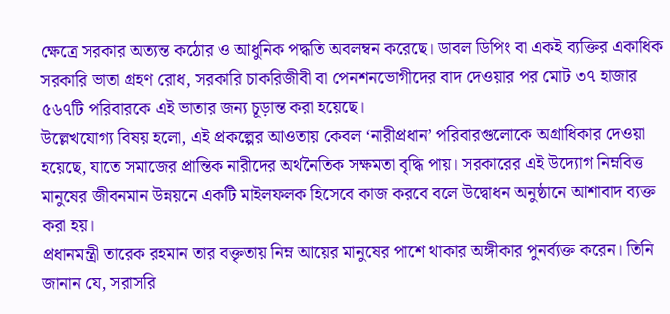ক্ষেত্রে সরকার অত্যন্ত কঠোর ও আধুনিক পদ্ধতি অবলম্বন করেছে। ডাবল ডিপিং বা একই ব্যক্তির একাধিক সরকারি ভাতা গ্রহণ রোধ, সরকারি চাকরিজীবী বা পেনশনভোগীদের বাদ দেওয়ার পর মোট ৩৭ হাজার ৫৬৭টি পরিবারকে এই ভাতার জন্য চূড়ান্ত করা হয়েছে।
উল্লেখযোগ্য বিষয় হলো, এই প্রকল্পের আওতায় কেবল ‘নারীপ্রধান’ পরিবারগুলোকে অগ্রাধিকার দেওয়া হয়েছে, যাতে সমাজের প্রান্তিক নারীদের অর্থনৈতিক সক্ষমতা বৃদ্ধি পায়। সরকারের এই উদ্যোগ নিম্নবিত্ত মানুষের জীবনমান উন্নয়নে একটি মাইলফলক হিসেবে কাজ করবে বলে উদ্বোধন অনুষ্ঠানে আশাবাদ ব্যক্ত করা হয়।
প্রধানমন্ত্রী তারেক রহমান তার বক্তৃতায় নিম্ন আয়ের মানুষের পাশে থাকার অঙ্গীকার পুনর্ব্যক্ত করেন। তিনি জানান যে, সরাসরি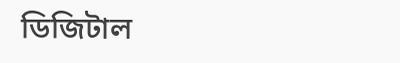ডিজিটাল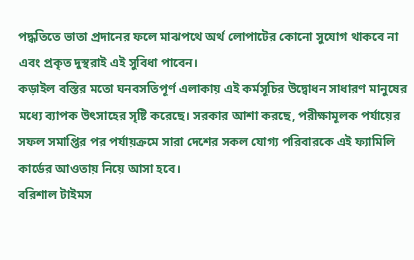পদ্ধতিতে ভাতা প্রদানের ফলে মাঝপথে অর্থ লোপাটের কোনো সুযোগ থাকবে না এবং প্রকৃত দুস্থরাই এই সুবিধা পাবেন।
কড়াইল বস্তির মতো ঘনবসতিপূর্ণ এলাকায় এই কর্মসূচির উদ্বোধন সাধারণ মানুষের মধ্যে ব্যাপক উৎসাহের সৃষ্টি করেছে। সরকার আশা করছে, পরীক্ষামূলক পর্যায়ের সফল সমাপ্তির পর পর্যায়ক্রমে সারা দেশের সকল যোগ্য পরিবারকে এই ফ্যামিলি কার্ডের আওতায় নিয়ে আসা হবে।
বরিশাল টাইমস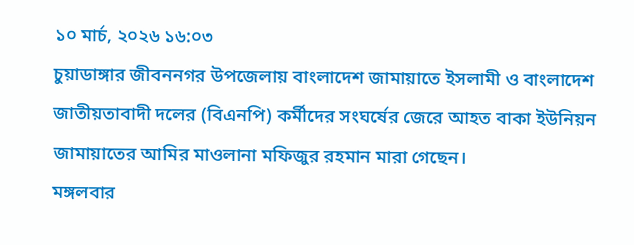১০ মার্চ, ২০২৬ ১৬:০৩
চুয়াডাঙ্গার জীবননগর উপজেলায় বাংলাদেশ জামায়াতে ইসলামী ও বাংলাদেশ জাতীয়তাবাদী দলের (বিএনপি) কর্মীদের সংঘর্ষের জেরে আহত বাকা ইউনিয়ন জামায়াতের আমির মাওলানা মফিজুর রহমান মারা গেছেন।
মঙ্গলবার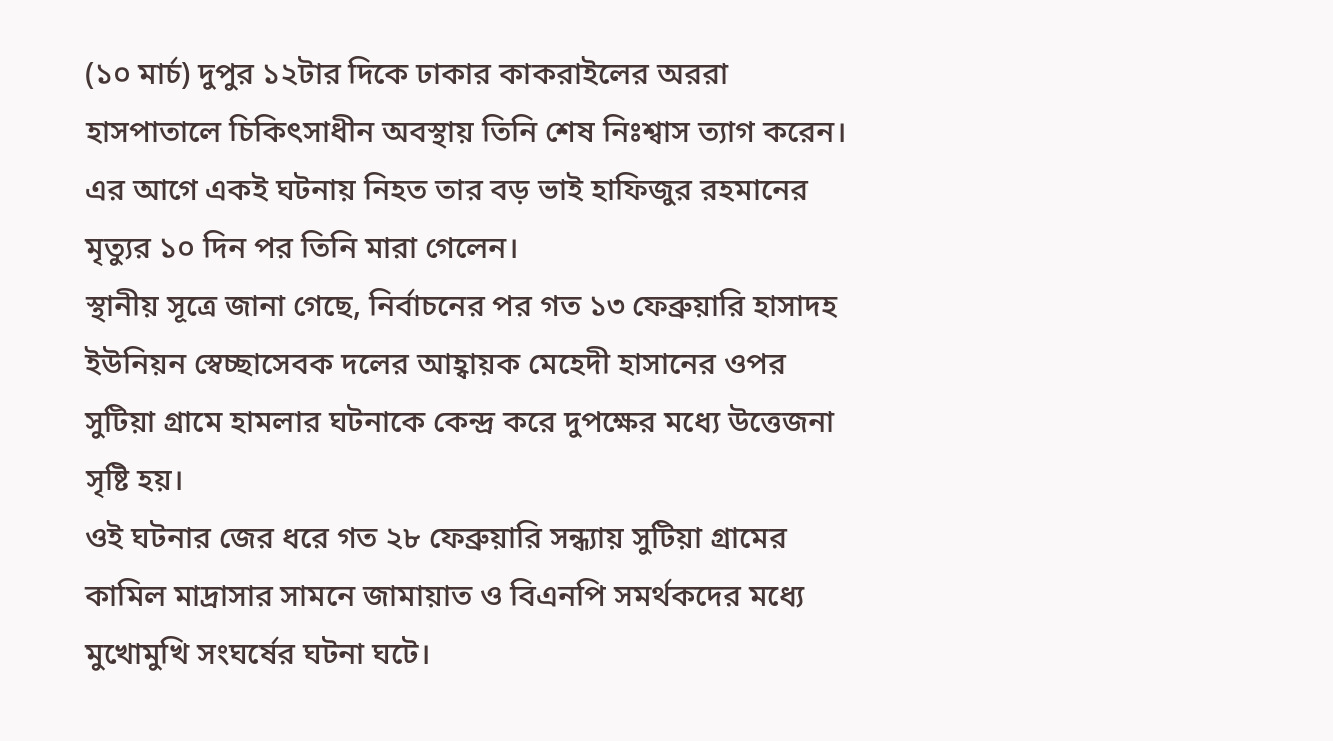(১০ মার্চ) দুপুর ১২টার দিকে ঢাকার কাকরাইলের অররা হাসপাতালে চিকিৎসাধীন অবস্থায় তিনি শেষ নিঃশ্বাস ত্যাগ করেন। এর আগে একই ঘটনায় নিহত তার বড় ভাই হাফিজুর রহমানের মৃত্যুর ১০ দিন পর তিনি মারা গেলেন।
স্থানীয় সূত্রে জানা গেছে, নির্বাচনের পর গত ১৩ ফেব্রুয়ারি হাসাদহ ইউনিয়ন স্বেচ্ছাসেবক দলের আহ্বায়ক মেহেদী হাসানের ওপর সুটিয়া গ্রামে হামলার ঘটনাকে কেন্দ্র করে দুপক্ষের মধ্যে উত্তেজনা সৃষ্টি হয়।
ওই ঘটনার জের ধরে গত ২৮ ফেব্রুয়ারি সন্ধ্যায় সুটিয়া গ্রামের কামিল মাদ্রাসার সামনে জামায়াত ও বিএনপি সমর্থকদের মধ্যে মুখোমুখি সংঘর্ষের ঘটনা ঘটে।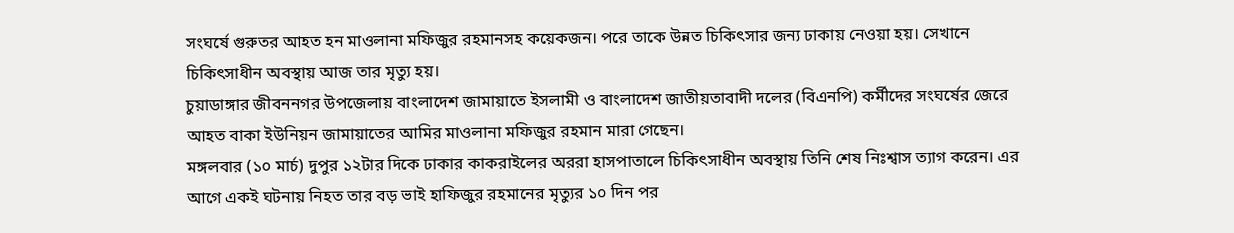সংঘর্ষে গুরুতর আহত হন মাওলানা মফিজুর রহমানসহ কয়েকজন। পরে তাকে উন্নত চিকিৎসার জন্য ঢাকায় নেওয়া হয়। সেখানে চিকিৎসাধীন অবস্থায় আজ তার মৃত্যু হয়।
চুয়াডাঙ্গার জীবননগর উপজেলায় বাংলাদেশ জামায়াতে ইসলামী ও বাংলাদেশ জাতীয়তাবাদী দলের (বিএনপি) কর্মীদের সংঘর্ষের জেরে আহত বাকা ইউনিয়ন জামায়াতের আমির মাওলানা মফিজুর রহমান মারা গেছেন।
মঙ্গলবার (১০ মার্চ) দুপুর ১২টার দিকে ঢাকার কাকরাইলের অররা হাসপাতালে চিকিৎসাধীন অবস্থায় তিনি শেষ নিঃশ্বাস ত্যাগ করেন। এর আগে একই ঘটনায় নিহত তার বড় ভাই হাফিজুর রহমানের মৃত্যুর ১০ দিন পর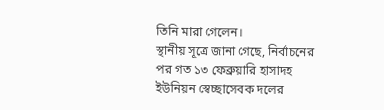তিনি মারা গেলেন।
স্থানীয় সূত্রে জানা গেছে, নির্বাচনের পর গত ১৩ ফেব্রুয়ারি হাসাদহ ইউনিয়ন স্বেচ্ছাসেবক দলের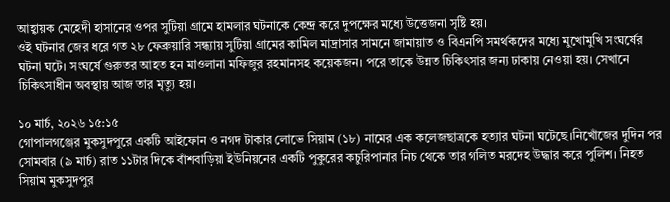আহ্বায়ক মেহেদী হাসানের ওপর সুটিয়া গ্রামে হামলার ঘটনাকে কেন্দ্র করে দুপক্ষের মধ্যে উত্তেজনা সৃষ্টি হয়।
ওই ঘটনার জের ধরে গত ২৮ ফেব্রুয়ারি সন্ধ্যায় সুটিয়া গ্রামের কামিল মাদ্রাসার সামনে জামায়াত ও বিএনপি সমর্থকদের মধ্যে মুখোমুখি সংঘর্ষের ঘটনা ঘটে। সংঘর্ষে গুরুতর আহত হন মাওলানা মফিজুর রহমানসহ কয়েকজন। পরে তাকে উন্নত চিকিৎসার জন্য ঢাকায় নেওয়া হয়। সেখানে চিকিৎসাধীন অবস্থায় আজ তার মৃত্যু হয়।

১০ মার্চ, ২০২৬ ১৫:১৫
গোপালগঞ্জের মুকসুদপুরে একটি আইফোন ও নগদ টাকার লোভে সিয়াম (১৮) নামের এক কলেজছাত্রকে হত্যার ঘটনা ঘটেছে।নিখোঁজের দুদিন পর সোমবার (৯ মার্চ) রাত ১১টার দিকে বাঁশবাড়িয়া ইউনিয়নের একটি পুকুরের কচুরিপানার নিচ থেকে তার গলিত মরদেহ উদ্ধার করে পুলিশ। নিহত সিয়াম মুকসুদপুর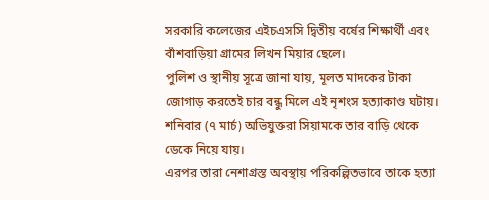সরকারি কলেজের এইচএসসি দ্বিতীয় বর্ষের শিক্ষার্থী এবং বাঁশবাড়িয়া গ্রামের লিখন মিয়ার ছেলে।
পুলিশ ও স্থানীয় সূত্রে জানা যায়, মূলত মাদকের টাকা জোগাড় করতেই চার বন্ধু মিলে এই নৃশংস হত্যাকাণ্ড ঘটায়। শনিবার (৭ মার্চ) অভিযুক্তরা সিয়ামকে তার বাড়ি থেকে ডেকে নিয়ে যায়।
এরপর তারা নেশাগ্রস্ত অবস্থায় পরিকল্পিতভাবে তাকে হত্যা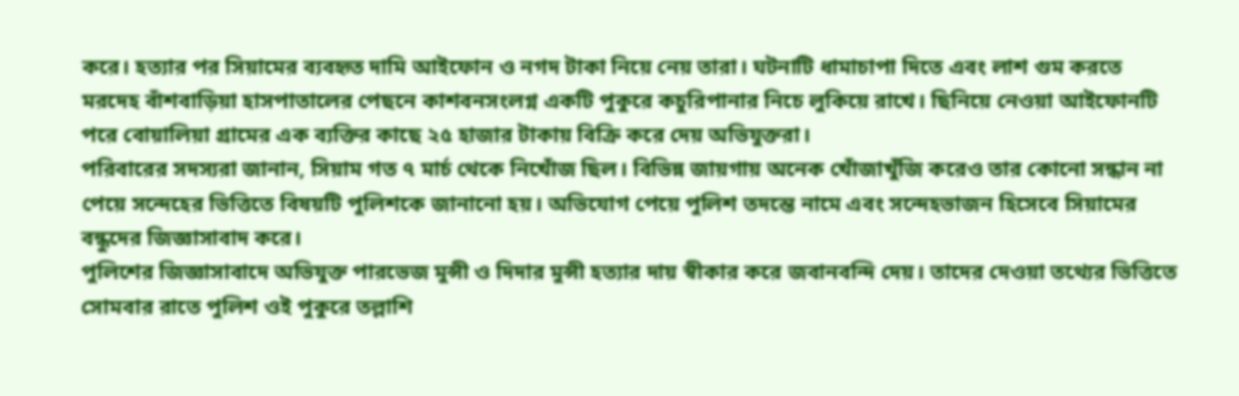করে। হত্যার পর সিয়ামের ব্যবহৃত দামি আইফোন ও নগদ টাকা নিয়ে নেয় তারা। ঘটনাটি ধামাচাপা দিতে এবং লাশ গুম করতে মরদেহ বাঁশবাড়িয়া হাসপাতালের পেছনে কাশবনসংলগ্ন একটি পুকুরে কচুরিপানার নিচে লুকিয়ে রাখে। ছিনিয়ে নেওয়া আইফোনটি পরে বোয়ালিয়া গ্রামের এক ব্যক্তির কাছে ২৫ হাজার টাকায় বিক্রি করে দেয় অভিযুক্তরা।
পরিবারের সদস্যরা জানান, সিয়াম গত ৭ মার্চ থেকে নিখোঁজ ছিল। বিভিন্ন জায়গায় অনেক খোঁজাখুঁজি করেও তার কোনো সন্ধান না পেয়ে সন্দেহের ভিত্তিতে বিষয়টি পুলিশকে জানানো হয়। অভিযোগ পেয়ে পুলিশ তদন্তে নামে এবং সন্দেহভাজন হিসেবে সিয়ামের বন্ধুদের জিজ্ঞাসাবাদ করে।
পুলিশের জিজ্ঞাসাবাদে অভিযুক্ত পারভেজ মুন্সী ও দিদার মুন্সী হত্যার দায় স্বীকার করে জবানবন্দি দেয়। তাদের দেওয়া তথ্যের ভিত্তিতে সোমবার রাতে পুলিশ ওই পুকুরে তল্লাশি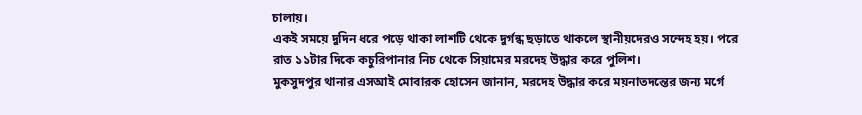চালায়।
একই সময়ে দুদিন ধরে পড়ে থাকা লাশটি থেকে দুর্গন্ধ ছড়াতে থাকলে স্থানীয়দেরও সন্দেহ হয়। পরে রাত ১১টার দিকে কচুরিপানার নিচ থেকে সিয়ামের মরদেহ উদ্ধার করে পুলিশ।
মুকসুদপুর থানার এসআই মোবারক হোসেন জানান, মরদেহ উদ্ধার করে ময়নাতদন্তের জন্য মর্গে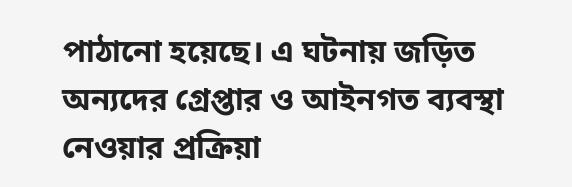পাঠানো হয়েছে। এ ঘটনায় জড়িত অন্যদের গ্রেপ্তার ও আইনগত ব্যবস্থা নেওয়ার প্রক্রিয়া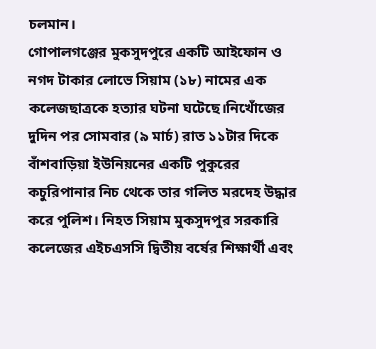চলমান।
গোপালগঞ্জের মুকসুদপুরে একটি আইফোন ও নগদ টাকার লোভে সিয়াম (১৮) নামের এক কলেজছাত্রকে হত্যার ঘটনা ঘটেছে।নিখোঁজের দুদিন পর সোমবার (৯ মার্চ) রাত ১১টার দিকে বাঁশবাড়িয়া ইউনিয়নের একটি পুকুরের কচুরিপানার নিচ থেকে তার গলিত মরদেহ উদ্ধার করে পুলিশ। নিহত সিয়াম মুকসুদপুর সরকারি কলেজের এইচএসসি দ্বিতীয় বর্ষের শিক্ষার্থী এবং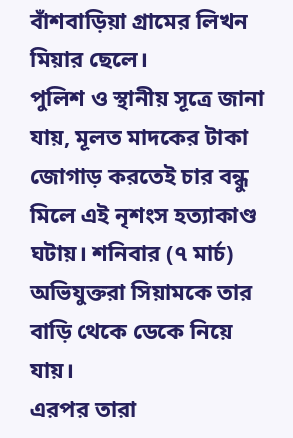বাঁশবাড়িয়া গ্রামের লিখন মিয়ার ছেলে।
পুলিশ ও স্থানীয় সূত্রে জানা যায়, মূলত মাদকের টাকা জোগাড় করতেই চার বন্ধু মিলে এই নৃশংস হত্যাকাণ্ড ঘটায়। শনিবার (৭ মার্চ) অভিযুক্তরা সিয়ামকে তার বাড়ি থেকে ডেকে নিয়ে যায়।
এরপর তারা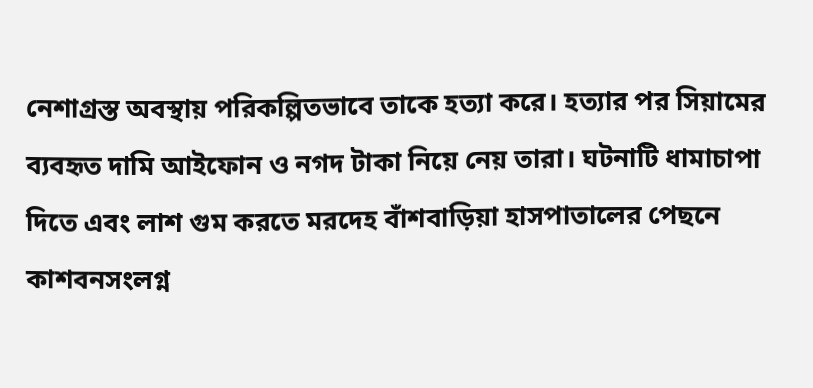নেশাগ্রস্ত অবস্থায় পরিকল্পিতভাবে তাকে হত্যা করে। হত্যার পর সিয়ামের ব্যবহৃত দামি আইফোন ও নগদ টাকা নিয়ে নেয় তারা। ঘটনাটি ধামাচাপা দিতে এবং লাশ গুম করতে মরদেহ বাঁশবাড়িয়া হাসপাতালের পেছনে কাশবনসংলগ্ন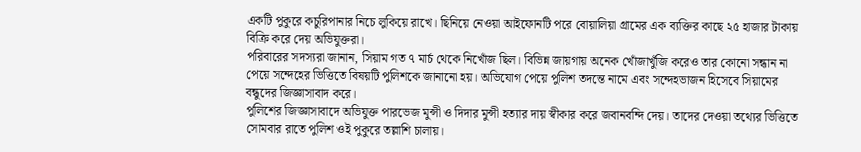একটি পুকুরে কচুরিপানার নিচে লুকিয়ে রাখে। ছিনিয়ে নেওয়া আইফোনটি পরে বোয়ালিয়া গ্রামের এক ব্যক্তির কাছে ২৫ হাজার টাকায় বিক্রি করে দেয় অভিযুক্তরা।
পরিবারের সদস্যরা জানান, সিয়াম গত ৭ মার্চ থেকে নিখোঁজ ছিল। বিভিন্ন জায়গায় অনেক খোঁজাখুঁজি করেও তার কোনো সন্ধান না পেয়ে সন্দেহের ভিত্তিতে বিষয়টি পুলিশকে জানানো হয়। অভিযোগ পেয়ে পুলিশ তদন্তে নামে এবং সন্দেহভাজন হিসেবে সিয়ামের বন্ধুদের জিজ্ঞাসাবাদ করে।
পুলিশের জিজ্ঞাসাবাদে অভিযুক্ত পারভেজ মুন্সী ও দিদার মুন্সী হত্যার দায় স্বীকার করে জবানবন্দি দেয়। তাদের দেওয়া তথ্যের ভিত্তিতে সোমবার রাতে পুলিশ ওই পুকুরে তল্লাশি চালায়।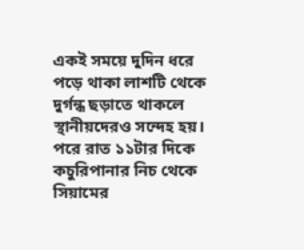একই সময়ে দুদিন ধরে পড়ে থাকা লাশটি থেকে দুর্গন্ধ ছড়াতে থাকলে স্থানীয়দেরও সন্দেহ হয়। পরে রাত ১১টার দিকে কচুরিপানার নিচ থেকে সিয়ামের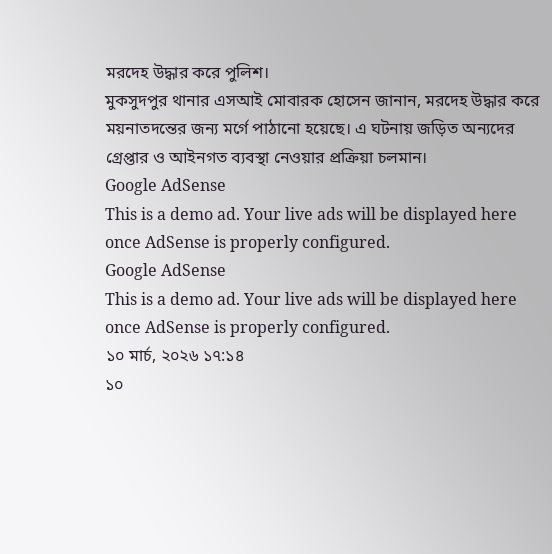মরদেহ উদ্ধার করে পুলিশ।
মুকসুদপুর থানার এসআই মোবারক হোসেন জানান, মরদেহ উদ্ধার করে ময়নাতদন্তের জন্য মর্গে পাঠানো হয়েছে। এ ঘটনায় জড়িত অন্যদের গ্রেপ্তার ও আইনগত ব্যবস্থা নেওয়ার প্রক্রিয়া চলমান।
Google AdSense
This is a demo ad. Your live ads will be displayed here once AdSense is properly configured.
Google AdSense
This is a demo ad. Your live ads will be displayed here once AdSense is properly configured.
১০ মার্চ, ২০২৬ ১৭:১৪
১০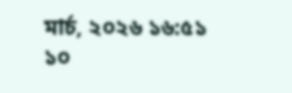মার্চ, ২০২৬ ১৬:৫১
১০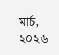মার্চ, ২০২৬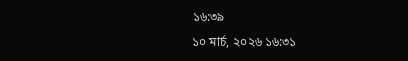১৬:৩৯
১০ মার্চ, ২০২৬ ১৬:৩১